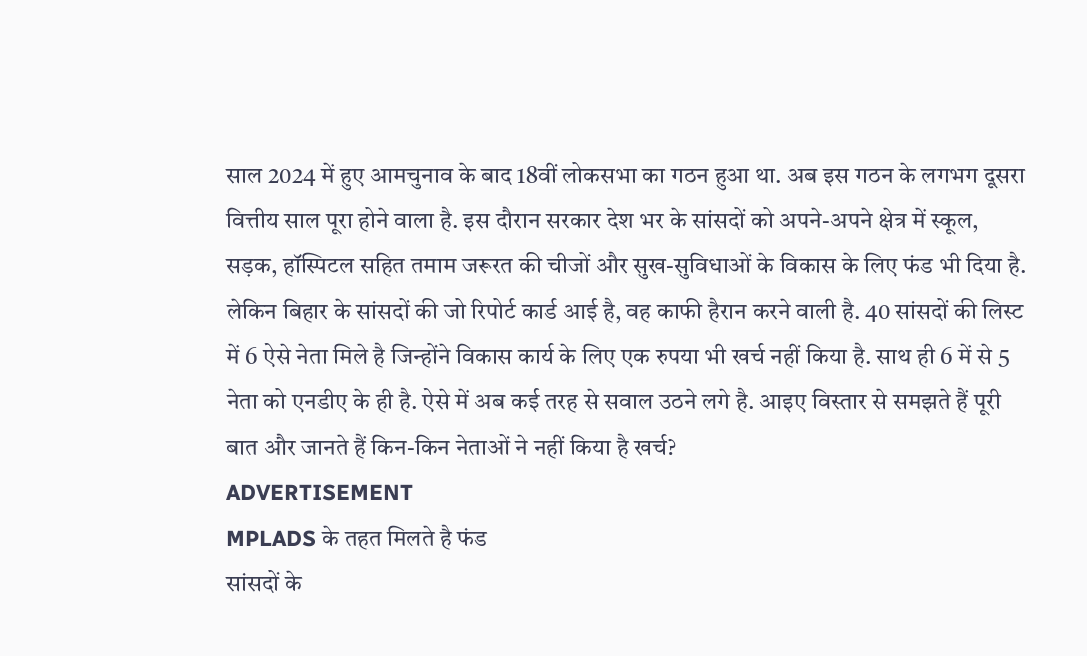साल 2024 में हुए आमचुनाव के बाद 18वीं लोकसभा का गठन हुआ था. अब इस गठन के लगभग दूसरा वित्तीय साल पूरा होने वाला है. इस दौरान सरकार देश भर के सांसदों को अपने-अपने क्षेत्र में स्कूल, सड़क, हॉस्पिटल सहित तमाम जरूरत की चीजों और सुख-सुविधाओं के विकास के लिए फंड भी दिया है. लेकिन बिहार के सांसदों की जो रिपोर्ट कार्ड आई है, वह काफी हैरान करने वाली है. 40 सांसदों की लिस्ट में 6 ऐसे नेता मिले है जिन्होंने विकास कार्य के लिए एक रुपया भी खर्च नहीं किया है. साथ ही 6 में से 5 नेता को एनडीए के ही है. ऐसे में अब कई तरह से सवाल उठने लगे है. आइए विस्तार से समझते हैं पूरी बात और जानते हैं किन-किन नेताओं ने नहीं किया है खर्च?
ADVERTISEMENT
MPLADS के तहत मिलते है फंड
सांसदों के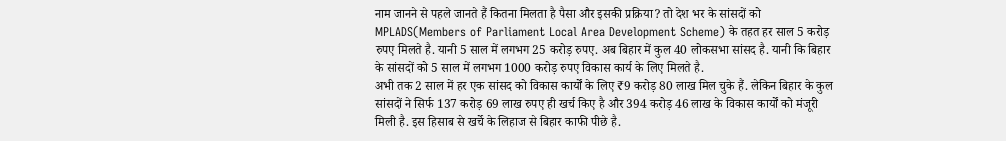नाम जानने से पहले जानते हैं कितना मिलता है पैसा और इसकी प्रक्रिया? तो देश भर के सांसदों को MPLADS(Members of Parliament Local Area Development Scheme) के तहत हर साल 5 करोड़ रुपए मिलते है. यानी 5 साल में लगभग 25 करोड़ रुपए. अब बिहार में कुल 40 लोकसभा सांसद है. यानी कि बिहार के सांसदों को 5 साल में लगभग 1000 करोड़ रुपए विकास कार्य के लिए मिलते है.
अभी तक 2 साल में हर एक सांसद को विकास कार्यों के लिए ₹9 करोड़ 80 लाख मिल चुके हैं. लेकिन बिहार के कुल सांसदों ने सिर्फ 137 करोड़ 69 लाख रुपए ही खर्च किए है और 394 करोड़ 46 लाख के विकास कार्यों को मंजूरी मिली है. इस हिसाब से खर्चे के लिहाज से बिहार काफी पीछे है.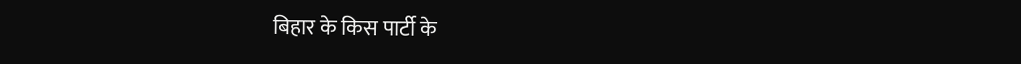बिहार के किस पार्टी के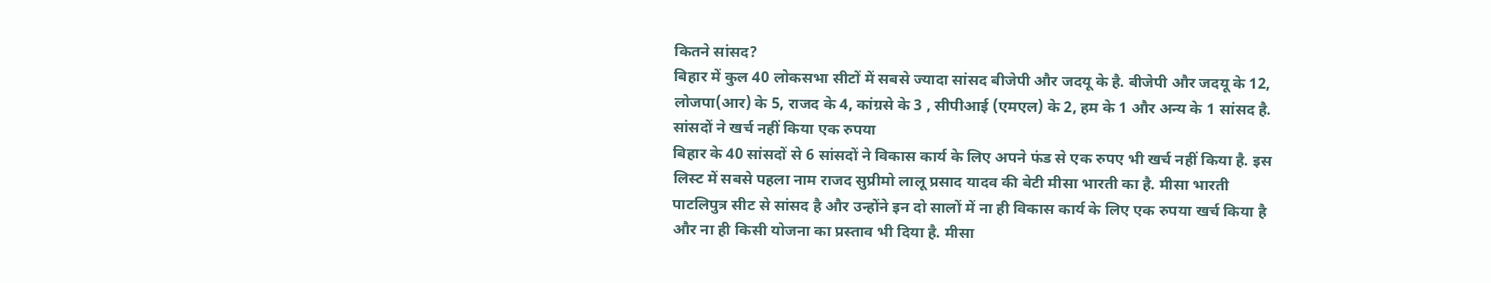कितने सांसद?
बिहार में कुल 40 लोकसभा सीटों में सबसे ज्यादा सांसद बीजेपी और जदयू के है. बीजेपी और जदयू के 12, लोजपा(आर) के 5, राजद के 4, कांग्रसे के 3 , सीपीआई (एमएल) के 2, हम के 1 और अन्य के 1 सांसद है.
सांसदों ने खर्च नहीं किया एक रुपया
बिहार के 40 सांसदों से 6 सांसदों ने विकास कार्य के लिए अपने फंड से एक रुपए भी खर्च नहीं किया है. इस लिस्ट में सबसे पहला नाम राजद सुप्रीमो लालू प्रसाद यादव की बेटी मीसा भारती का है. मीसा भारती पाटलिपुत्र सीट से सांसद है और उन्होंने इन दो सालों में ना ही विकास कार्य के लिए एक रुपया खर्च किया है और ना ही किसी योजना का प्रस्ताव भी दिया है. मीसा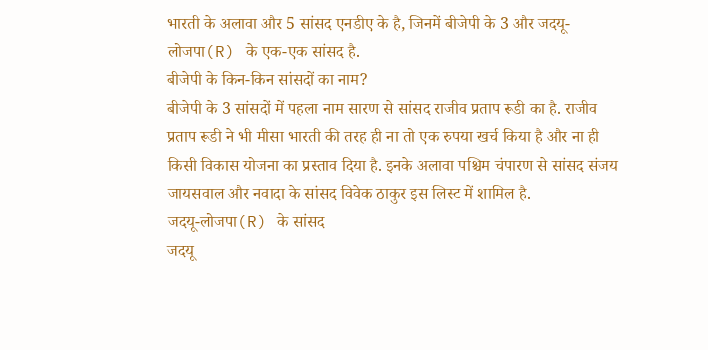भारती के अलावा और 5 सांसद एनडीए के है, जिनमें बीजेपी के 3 और जदयू-लोजपा(R) के एक-एक सांसद है.
बीजेपी के किन-किन सांसदों का नाम?
बीजेपी के 3 सांसदों में पहला नाम सारण से सांसद राजीव प्रताप रूडी का है. राजीव प्रताप रूडी ने भी मीसा भारती की तरह ही ना तो एक रुपया खर्च किया है और ना ही किसी विकास योजना का प्रस्ताव दिया है. इनके अलावा पश्चिम चंपारण से सांसद संजय जायसवाल और नवादा के सांसद विवेक ठाकुर इस लिस्ट में शामिल है.
जदयू-लोजपा(R) के सांसद
जदयू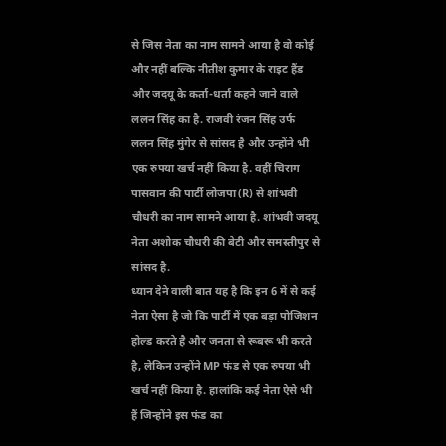से जिस नेता का नाम सामने आया है वो कोई और नहीं बल्कि नीतीश कुमार के राइट हैंड और जदयू के कर्ता-धर्ता कहने जाने वाले ललन सिंह का है. राजवी रंजन सिंह उर्फ ललन सिंह मुंगेर से सांसद है और उन्होंने भी एक रुपया खर्च नहीं किया है. वहीं चिराग पासवान की पार्टी लोजपा(R) से शांभवी चौधरी का नाम सामने आया है. शांभवी जदयू नेता अशोक चौधरी की बेटी और समस्तीपुर से सांसद है.
ध्यान देने वाली बात यह है कि इन 6 में से कई नेता ऐसा है जो कि पार्टी में एक बड़ा पोजिशन होल्ड करते है और जनता से रूबरू भी करते है, लेकिन उन्होंने MP फंड से एक रुपया भी खर्च नहीं किया है. हालांकि कई नेता ऐसे भी हैं जिन्होंने इस फंड का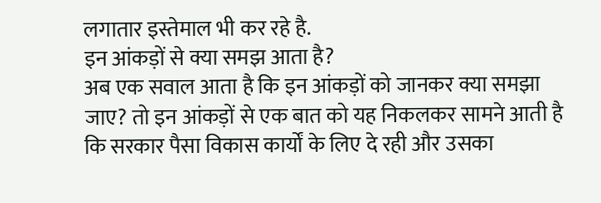लगातार इस्तेमाल भी कर रहे है.
इन आंकड़ों से क्या समझ आता है?
अब एक सवाल आता है कि इन आंकड़ों को जानकर क्या समझा जाए? तो इन आंकड़ों से एक बात को यह निकलकर सामने आती है कि सरकार पैसा विकास कार्यों के लिए दे रही और उसका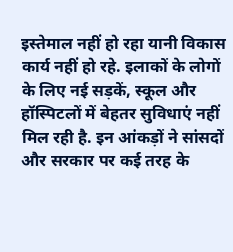इस्तेमाल नहीं हो रहा यानी विकास कार्य नहीं हो रहे. इलाकों के लोगों के लिए नई सड़कें, स्कूल और हॉस्पिटलों में बेहतर सुविधाएं नहीं मिल रही है. इन आंकड़ों ने सांसदों और सरकार पर कई तरह के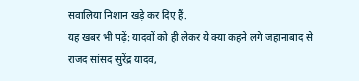सवालिया निशान खड़े कर दिए हैं.
यह खबर भी पढ़ें: यादवों को ही लेकर ये क्या कहने लगे जहानाबाद से राजद सांसद सुरेंद्र यादव,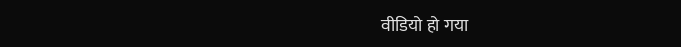वीडियो हो गया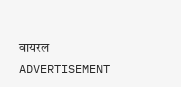वायरल
ADVERTISEMENT